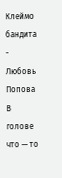Клеймо бандита - Любовь Попова
В голове что — то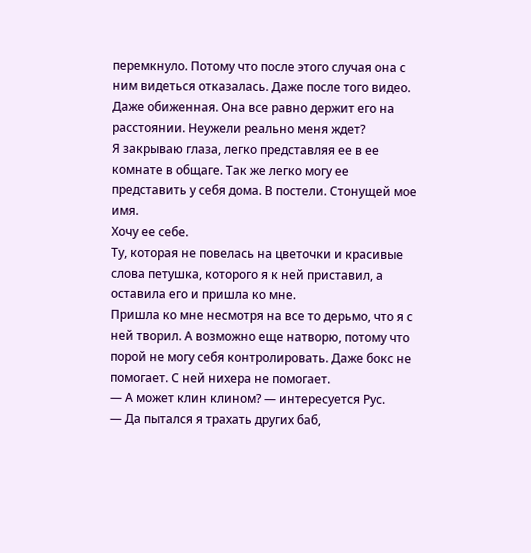перемкнуло. Потому что после этого случая она с ним видеться отказалась. Даже после того видео. Даже обиженная. Она все равно держит его на расстоянии. Неужели реально меня ждет?
Я закрываю глаза, легко представляя ее в ее комнате в общаге. Так же легко могу ее представить у себя дома. В постели. Стонущей мое имя.
Хочу ее себе.
Ту, которая не повелась на цветочки и красивые слова петушка, которого я к ней приставил, а оставила его и пришла ко мне.
Пришла ко мне несмотря на все то дерьмо, что я с ней творил. А возможно еще натворю, потому что порой не могу себя контролировать. Даже бокс не помогает. С ней нихера не помогает.
— А может клин клином? — интересуется Рус.
— Да пытался я трахать других баб,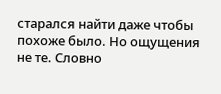старался найти даже чтобы похоже было. Но ощущения не те. Словно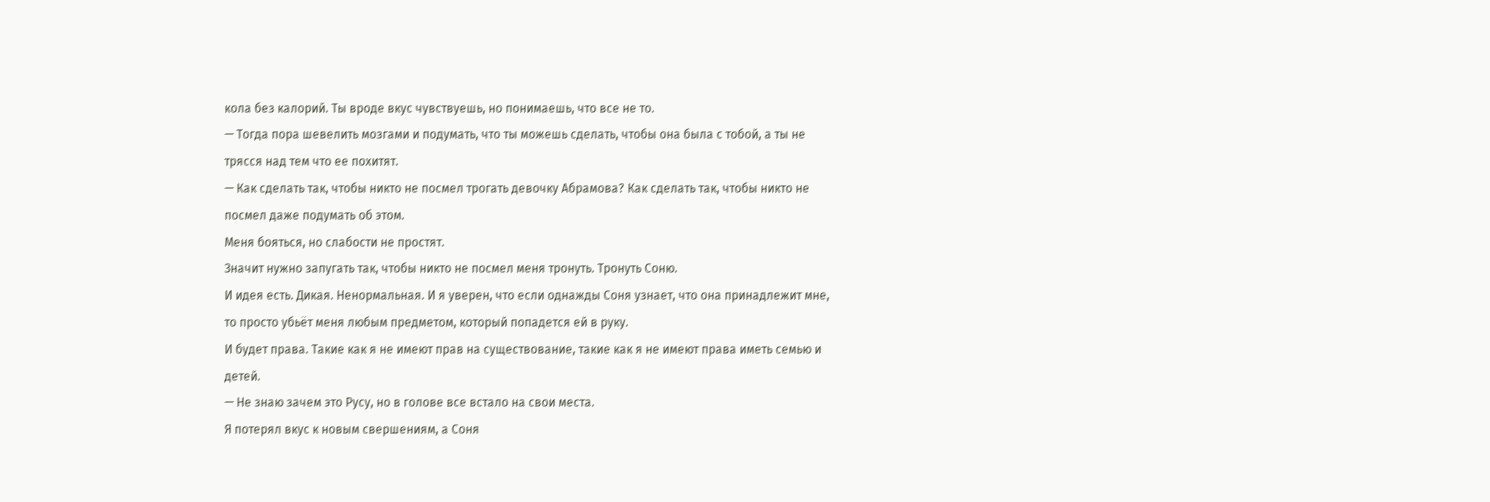кола без калорий. Ты вроде вкус чувствуешь, но понимаешь, что все не то.
— Тогда пора шевелить мозгами и подумать, что ты можешь сделать, чтобы она была с тобой, а ты не трясся над тем что ее похитят.
— Как сделать так, чтобы никто не посмел трогать девочку Абрамова? Как сделать так, чтобы никто не посмел даже подумать об этом.
Меня бояться, но слабости не простят.
Значит нужно запугать так, чтобы никто не посмел меня тронуть. Тронуть Соню.
И идея есть. Дикая. Ненормальная. И я уверен, что если однажды Соня узнает, что она принадлежит мне, то просто убьёт меня любым предметом, который попадется ей в руку.
И будет права. Такие как я не имеют прав на существование, такие как я не имеют права иметь семью и детей.
— Не знаю зачем это Русу, но в голове все встало на свои места.
Я потерял вкус к новым свершениям, а Соня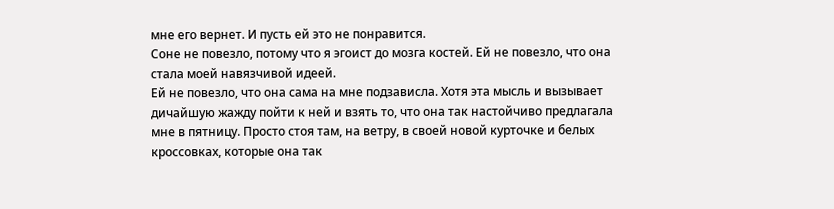мне его вернет. И пусть ей это не понравится.
Соне не повезло, потому что я эгоист до мозга костей. Ей не повезло, что она стала моей навязчивой идеей.
Ей не повезло, что она сама на мне подзависла. Хотя эта мысль и вызывает дичайшую жажду пойти к ней и взять то, что она так настойчиво предлагала мне в пятницу. Просто стоя там, на ветру, в своей новой курточке и белых кроссовках, которые она так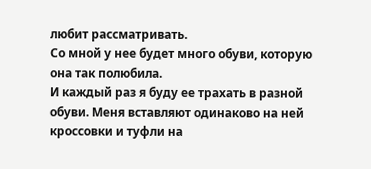любит рассматривать.
Со мной у нее будет много обуви, которую она так полюбила.
И каждый раз я буду ее трахать в разной обуви. Меня вставляют одинаково на ней кроссовки и туфли на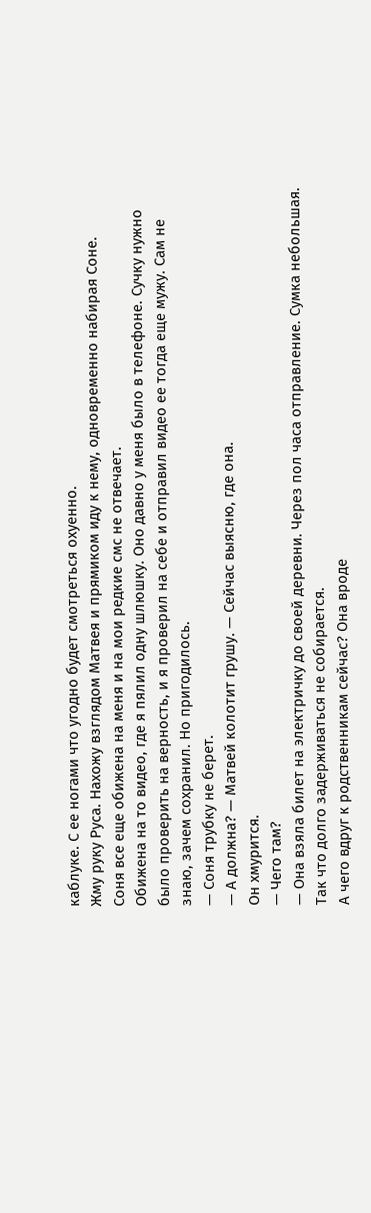каблуке. С ее ногами что угодно будет смотреться охуенно.
Жму руку Руса. Нахожу взглядом Матвея и прямиком иду к нему, одновременно набирая Соне.
Соня все еще обижена на меня и на мои редкие смс не отвечает.
Обижена на то видео, где я пялил одну шлюшку. Оно давно у меня было в телефоне. Сучку нужно было проверить на верность, и я проверил на себе и отправил видео ее тогда еще мужу. Сам не знаю, зачем сохранил. Но пригодилось.
— Соня трубку не берет.
— А должна? — Матвей колотит грушу. — Сейчас выясню, где она.
Он хмурится.
— Чего там?
— Она взяла билет на электричку до своей деревни. Через пол часа отправление. Сумка небольшая. Так что долго задерживаться не собирается.
А чего вдруг к родственникам сейчас? Она вроде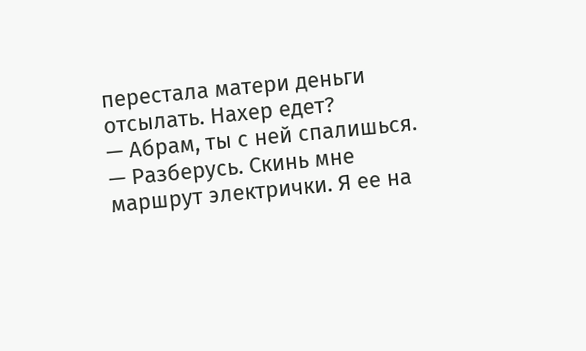перестала матери деньги отсылать. Нахер едет?
— Абрам, ты с ней спалишься.
— Разберусь. Скинь мне маршрут электрички. Я ее на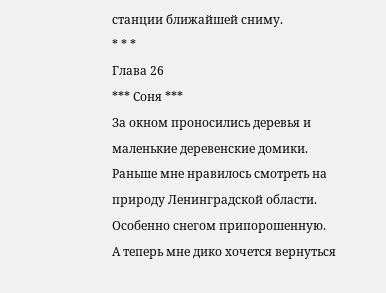станции ближайшей сниму.
* * *
Глава 26
*** Соня ***
За окном проносились деревья и маленькие деревенские домики. Раньше мне нравилось смотреть на природу Ленинградской области. Особенно снегом припорошенную.
А теперь мне дико хочется вернуться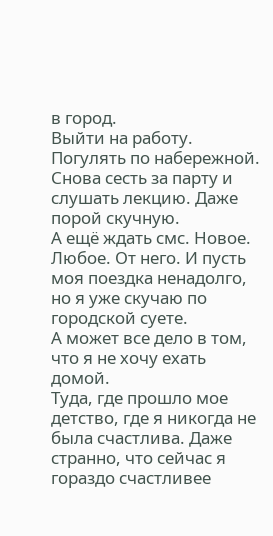в город.
Выйти на работу.
Погулять по набережной.
Снова сесть за парту и слушать лекцию. Даже порой скучную.
А ещё ждать смс. Новое. Любое. От него. И пусть моя поездка ненадолго, но я уже скучаю по городской суете.
А может все дело в том, что я не хочу ехать домой.
Туда, где прошло мое детство, где я никогда не была счастлива. Даже странно, что сейчас я гораздо счастливее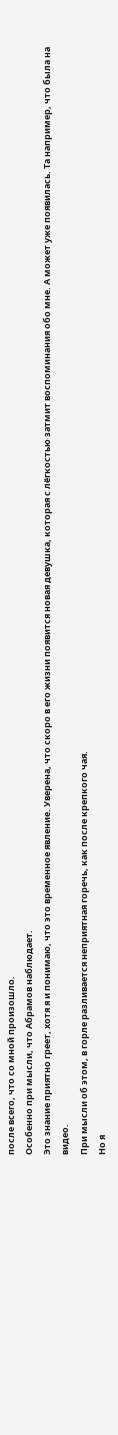после всего, что со мной произошло.
Особенно при мысли, что Абрамов наблюдает.
Это знание приятно греет, хотя я и понимаю, что это временное явление. Уверена, что скоро в его жизни появится новая девушка, которая с лёгкостью затмит воспоминания обо мне. А может уже появилась. Та например, что была на видео.
При мысли об этом, в горле разливается неприятная горечь, как после крепкого чая.
Но я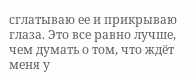сглатываю ее и прикрываю глаза. Это все равно лучше, чем думать о том, что ждёт меня у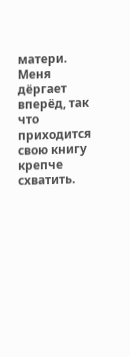матери.
Меня дёргает вперёд, так что приходится свою книгу крепче схватить.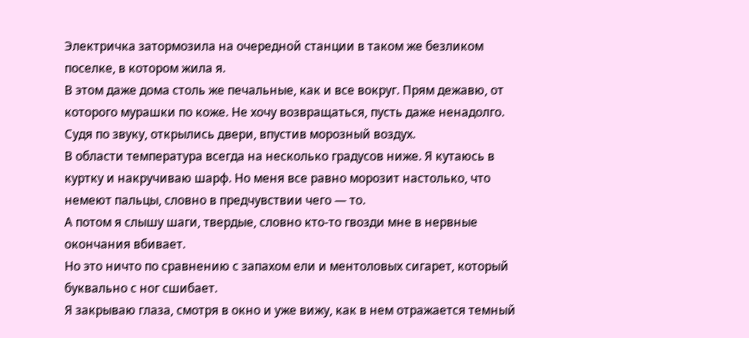Электричка затормозила на очередной станции в таком же безликом поселке, в котором жила я.
В этом даже дома столь же печальные, как и все вокруг. Прям дежавю, от которого мурашки по коже. Не хочу возвращаться, пусть даже ненадолго. Судя по звуку, открылись двери, впустив морозный воздух.
В области температура всегда на несколько градусов ниже. Я кутаюсь в куртку и накручиваю шарф. Но меня все равно морозит настолько, что немеют пальцы, словно в предчувствии чего — то.
А потом я слышу шаги, твердые, словно кто-то гвозди мне в нервные окончания вбивает.
Но это ничто по сравнению с запахом ели и ментоловых сигарет, который буквально с ног сшибает.
Я закрываю глаза, смотря в окно и уже вижу, как в нем отражается темный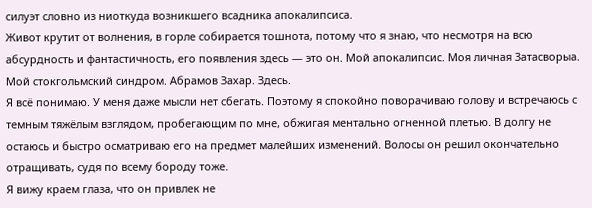силуэт словно из ниоткуда возникшего всадника апокалипсиса.
Живот крутит от волнения, в горле собирается тошнота, потому что я знаю, что несмотря на всю абсурдность и фантастичность, его появления здесь — это он. Мой апокалипсис. Моя личная 3атасворыа. Мой стокгольмский синдром. Абрамов Захар. Здесь.
Я всё понимаю. У меня даже мысли нет сбегать. Поэтому я спокойно поворачиваю голову и встречаюсь с темным тяжёлым взглядом, пробегающим по мне, обжигая ментально огненной плетью. В долгу не остаюсь и быстро осматриваю его на предмет малейших изменений. Волосы он решил окончательно отращивать, судя по всему бороду тоже.
Я вижу краем глаза, что он привлек не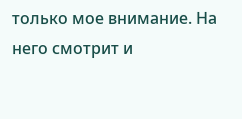только мое внимание. На него смотрит и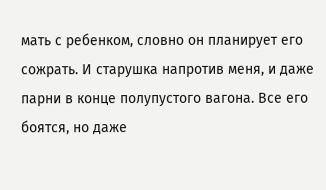мать с ребенком, словно он планирует его сожрать. И старушка напротив меня, и даже парни в конце полупустого вагона. Все его боятся, но даже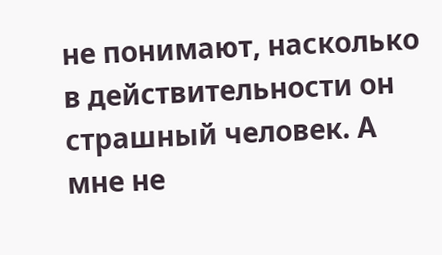не понимают, насколько в действительности он страшный человек. А мне не